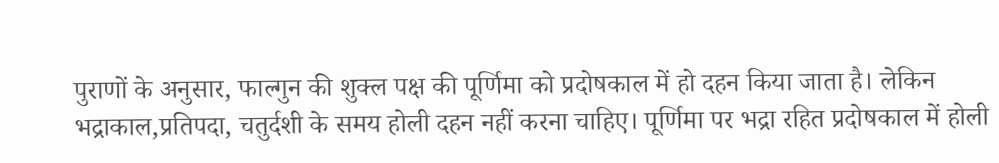पुराणों के अनुसार, फाल्गुन की शुक्ल पक्ष की पूर्णिमा को प्रदोषकाल में हो दहन किया जाता है। लेकिन भद्राकाल,प्रतिपदा, चतुर्दशी के समय होली दहन नहीं करना चाहिए। पूर्णिमा पर भद्रा रहित प्रदोषकाल में होली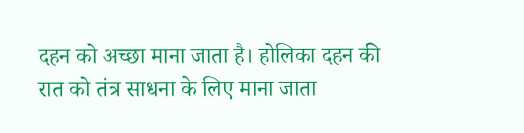दहन को अच्छा माना जाता है। होलिका दहन की रात को तंत्र साधना के लिए माना जाता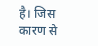है। जिस कारण से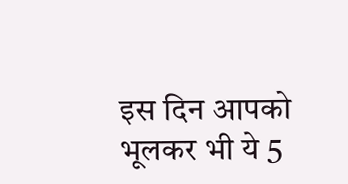इस दिन आपको भूलकर भी ये 5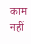काम नहीं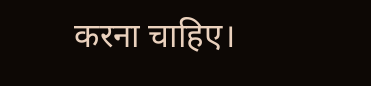करना चाहिए।